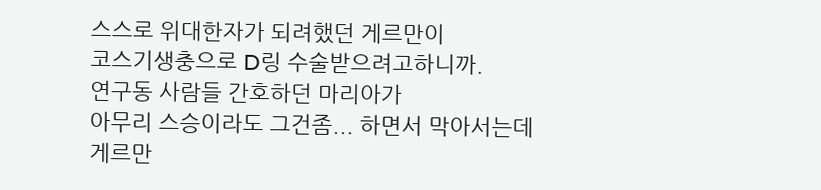스스로 위대한자가 되려했던 게르만이
코스기생충으로 D링 수술받으려고하니까.
연구동 사람들 간호하던 마리아가
아무리 스승이라도 그건좀... 하면서 막아서는데
게르만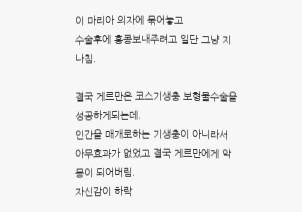이 마리아 의자에 묶어놓고
수술후에 홍콩보내주려고 일단 그냥 지나침.

결국 게르만은 코스기생충 보형물수술을 성공하게되는데.
인간을 매개로하는 기생충이 아니라서
아무효과가 없었고 결국 게르만에게 악몽이 되어버림.
자신감이 하락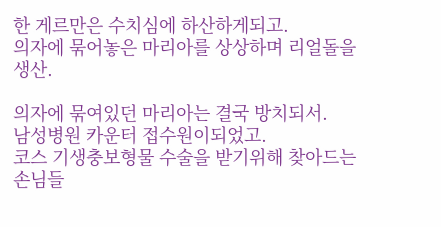한 게르만은 수치심에 하산하게되고.
의자에 묶어놓은 마리아를 상상하며 리얼돌을 생산.

의자에 묶여있던 마리아는 결국 방치되서.
남성병원 카운터 접수원이되었고.
코스 기생충보형물 수술을 받기위해 찾아드는 손님들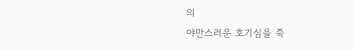의
야만스러운 호기심을 죽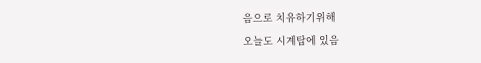음으로 치유하기위해
오늘도 시계탑에 있음